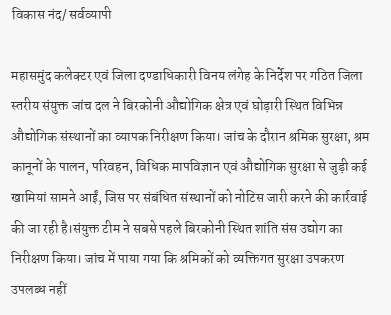विकास नंद/ सर्वव्यापी

महासमुंद कलेक्टर एवं जिला दण्डाधिकारी विनय लंगेह के निर्देश पर गठित जिला स्तरीय संयुक्त जांच दल ने बिरकोनी औद्योगिक क्षेत्र एवं घोड़ारी स्थित विभिन्न औद्योगिक संस्थानों का व्यापक निरीक्षण किया। जांच के दौरान श्रमिक सुरक्षा, श्रम कानूनों के पालन, परिवहन, विधिक मापविज्ञान एवं औद्योगिक सुरक्षा से जुड़ी कई खामियां सामने आईं, जिस पर संबंधित संस्थानों को नोटिस जारी करने की कार्रवाई की जा रही है।संयुक्त टीम ने सबसे पहले बिरकोनी स्थित शांति संस उद्योग का निरीक्षण किया। जांच में पाया गया कि श्रमिकों को व्यक्तिगत सुरक्षा उपकरण उपलब्ध नहीं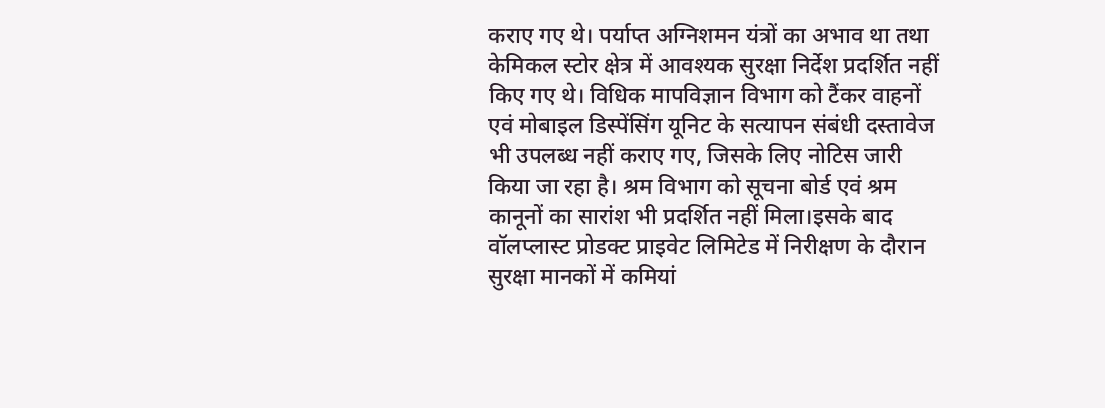कराए गए थे। पर्याप्त अग्निशमन यंत्रों का अभाव था तथा केमिकल स्टोर क्षेत्र में आवश्यक सुरक्षा निर्देश प्रदर्शित नहीं किए गए थे। विधिक मापविज्ञान विभाग को टैंकर वाहनों एवं मोबाइल डिस्पेंसिंग यूनिट के सत्यापन संबंधी दस्तावेज भी उपलब्ध नहीं कराए गए, जिसके लिए नोटिस जारी किया जा रहा है। श्रम विभाग को सूचना बोर्ड एवं श्रम कानूनों का सारांश भी प्रदर्शित नहीं मिला।इसके बाद वॉलप्लास्ट प्रोडक्ट प्राइवेट लिमिटेड में निरीक्षण के दौरान सुरक्षा मानकों में कमियां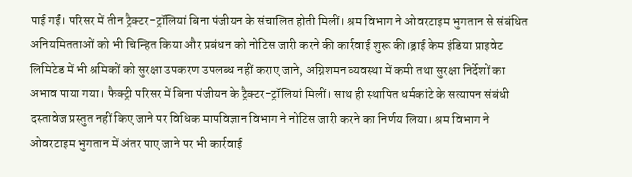पाई गईं। परिसर में तीन ट्रैक्टर-ट्रॉलियां बिना पंजीयन के संचालित होती मिलीं। श्रम विभाग ने ओवरटाइम भुगतान से संबंधित अनियमितताओं को भी चिन्हित किया और प्रबंधन को नोटिस जारी करने की कार्रवाई शुरू की।ड्राई केम इंडिया प्राइवेट लिमिटेड में भी श्रमिकों को सुरक्षा उपकरण उपलब्ध नहीं कराए जाने, अग्निशमन व्यवस्था में कमी तथा सुरक्षा निर्देशों का अभाव पाया गया। फैक्ट्री परिसर में बिना पंजीयन के ट्रैक्टर-ट्रॉलियां मिलीं। साथ ही स्थापित धर्मकांटे के सत्यापन संबंधी दस्तावेज प्रस्तुत नहीं किए जाने पर विधिक मापविज्ञान विभाग ने नोटिस जारी करने का निर्णय लिया। श्रम विभाग ने ओवरटाइम भुगतान में अंतर पाए जाने पर भी कार्रवाई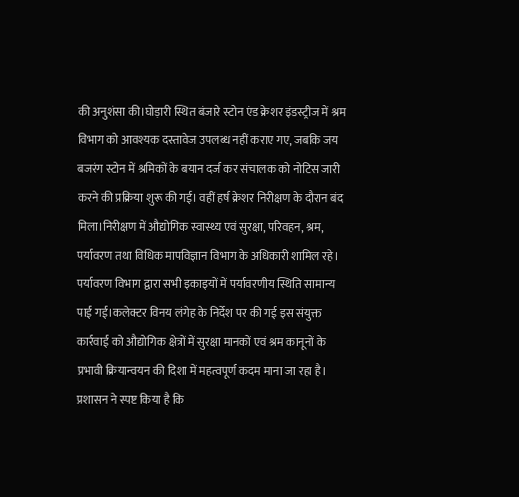की अनुशंसा की।घोड़ारी स्थित बंजारे स्टोन एंड क्रेशर इंडस्ट्रीज में श्रम विभाग को आवश्यक दस्तावेज उपलब्ध नहीं कराए गए, जबकि जय बजरंग स्टोन में श्रमिकों के बयान दर्ज कर संचालक को नोटिस जारी करने की प्रक्रिया शुरू की गई। वहीं हर्ष क्रेशर निरीक्षण के दौरान बंद मिला।निरीक्षण में औद्योगिक स्वास्थ्य एवं सुरक्षा, परिवहन, श्रम, पर्यावरण तथा विधिक मापविज्ञान विभाग के अधिकारी शामिल रहे। पर्यावरण विभाग द्वारा सभी इकाइयों में पर्यावरणीय स्थिति सामान्य पाई गई।कलेक्टर विनय लंगेह के निर्देश पर की गई इस संयुक्त कार्रवाई को औद्योगिक क्षेत्रों में सुरक्षा मानकों एवं श्रम कानूनों के प्रभावी क्रियान्वयन की दिशा में महत्वपूर्ण कदम माना जा रहा है। प्रशासन ने स्पष्ट किया है कि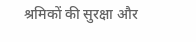श्रमिकों की सुरक्षा और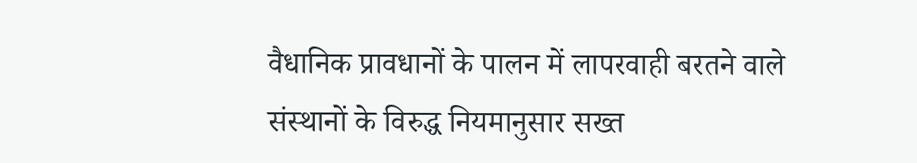वैधानिक प्रावधानों के पालन में लापरवाही बरतने वाले संस्थानों के विरुद्ध नियमानुसार सख्त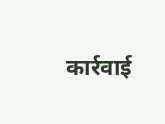कार्रवाई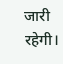जारी रहेगी।